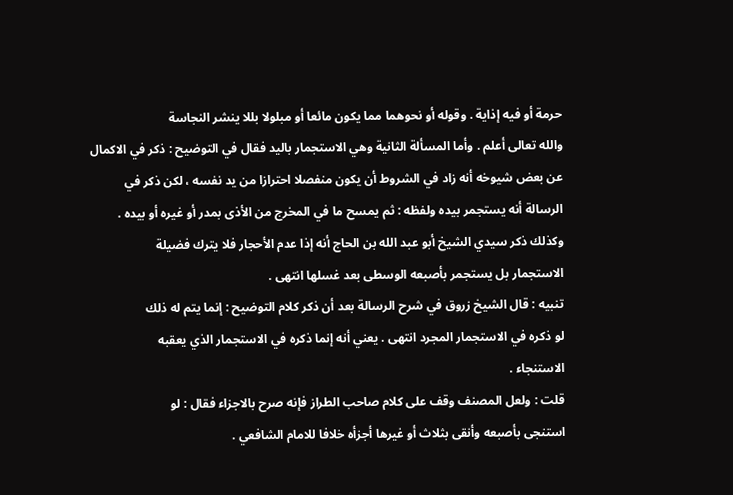حرمة أو فيه إذاية . وقوله أو نحوهما مما يكون مائعا أو مبلولا بللا ينشر النجاسة
والله تعالى أعلم . وأما المسألة الثانية وهي الاستجمار باليد فقال في التوضيح : ذكر في الاكمال
عن بعض شيوخه أنه زاد في الشروط أن يكون منفصلا احترازا من يد نفسه ، لكن ذكر في
الرسالة أنه يستجمر بيده ولفظه : ثم يمسح ما في المخرج من الأذى بمدر أو غيره أو بيده .
وكذلك ذكر سيدي الشيخ أبو عبد الله بن الحاج أنه إذا عدم الأحجار فلا يترك فضيلة
الاستجمار بل يستجمر بأصبعه الوسطى بعد غسلها انتهى .
تنبيه : قال الشيخ زروق في شرح الرسالة بعد أن ذكر كلام التوضيح : إنما يتم له ذلك
لو ذكره في الاستجمار المجرد انتهى . يعني أنه إنما ذكره في الاستجمار الذي يعقبه
الاستنجاء .
قلت : ولعل المصنف وقف على كلام صاحب الطراز فإنه صرح بالاجزاء فقال : لو
استنجى بأصبعه وأنقى بثلاث أو غيرها أجزأه خلافا للامام الشافعي .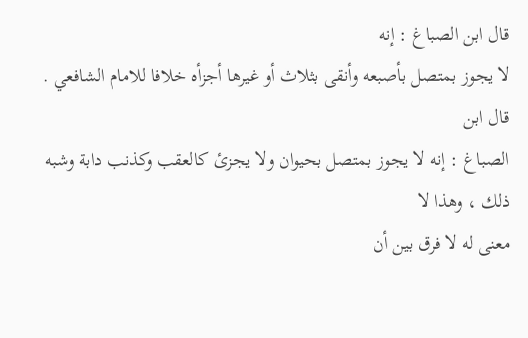قال ابن الصباغ : إنه
لا يجوز بمتصل بأصبعه وأنقى بثلاث أو غيرها أجزأه خلافا للامام الشافعي . قال ابن
الصباغ : إنه لا يجوز بمتصل بحيوان ولا يجزئ كالعقب وكذنب دابة وشبه ذلك ، وهذا لا
معنى له لا فرق بين أن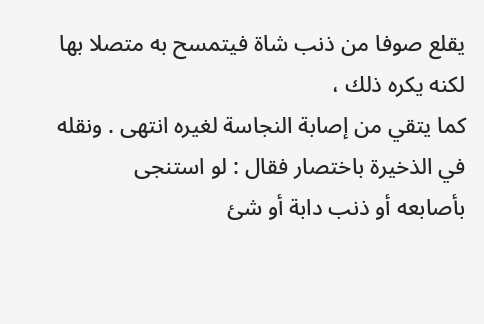يقلع صوفا من ذنب شاة فيتمسح به متصلا بها لكنه يكره ذلك ،
كما يتقي من إصابة النجاسة لغيره انتهى . ونقله في الذخيرة باختصار فقال : لو استنجى
بأصابعه أو ذنب دابة أو شئ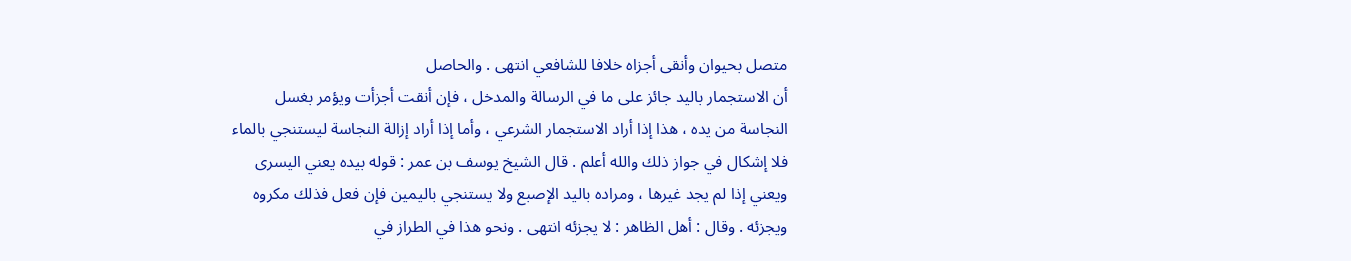متصل بحيوان وأنقى أجزاه خلافا للشافعي انتهى . والحاصل
أن الاستجمار باليد جائز على ما في الرسالة والمدخل ، فإن أنقت أجزأت ويؤمر بغسل
النجاسة من يده ، هذا إذا أراد الاستجمار الشرعي ، وأما إذا أراد إزالة النجاسة ليستنجي بالماء
فلا إشكال في جواز ذلك والله أعلم . قال الشيخ يوسف بن عمر : قوله بيده يعني اليسرى
ويعني إذا لم يجد غيرها ، ومراده باليد الإصبع ولا يستنجي باليمين فإن فعل فذلك مكروه
ويجزئه . وقال : أهل الظاهر : لا يجزئه انتهى . ونحو هذا في الطراز في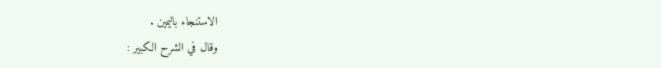الاستنجاء باليمين .
وقال في الشرح الكبير :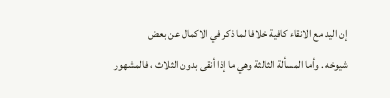إن اليد مع الانقاء كافية خلافا لما ذكر في الاكمال عن بعض
شيوخه . وأما المسألة الثالثة وهي ما إذا أنقى بدون الثلاث ، فالمشهور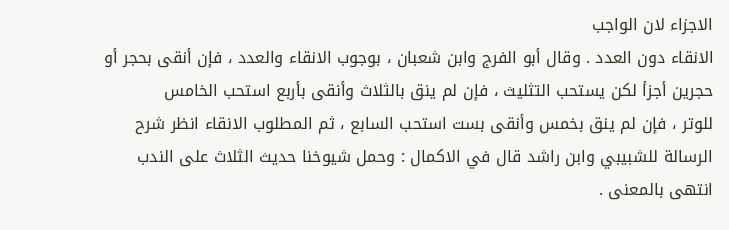الاجزاء لان الواجب
الانقاء دون العدد . وقال أبو الفرج وابن شعبان ، بوجوب الانقاء والعدد ، فإن أنقى بحجر أو
حجرين أجزأ لكن يستحب التثليث ، فإن لم ينق بالثلاث وأنقى بأربع استحب الخامس
للوتر ، فإن لم ينق بخمس وأنقى بست استحب السابع ، ثم المطلوب الانقاء انظر شرح
الرسالة للشبيبي وابن راشد قال في الاكمال : وحمل شيوخنا حديث الثلاث على الندب
انتهى بالمعنى .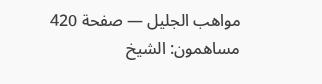مواهب الجليل — صفحة 420
مساهمون: الشيخ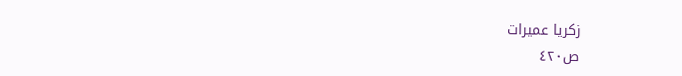زكريا عميرات
ص٤٢٠